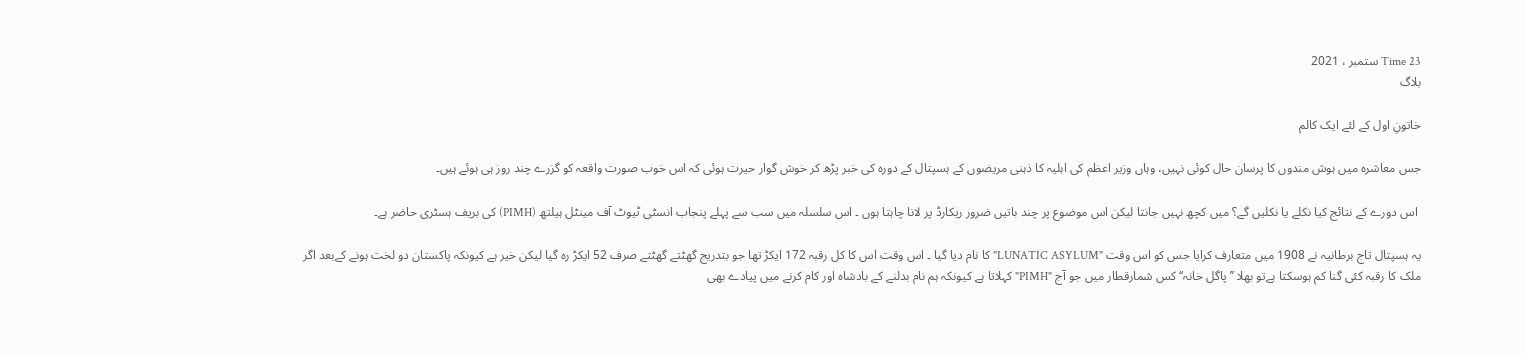Time 23 ستمبر ، 2021
بلاگ

خاتونِ اول کے لئے ایک کالم

جس معاشرہ میں ہوش مندوں کا پرسان حال کوئی نہیں، وہاں وزیر اعظم کی اہلیہ کا ذہنی مریضوں کے ہسپتال کے دورہ کی خبر پڑھ کر خوش گوار حیرت ہوئی کہ اس خوب صورت واقعہ کو گزرے چند روز ہی ہوئے ہیں۔

 اس دورے کے نتائج کیا نکلے یا نکلیں گے؟ میں کچھ نہیں جانتا لیکن اس موضوع پر چند باتیں ضرور ریکارڈ پر لانا چاہتا ہوں ۔ اس سلسلہ میں سب سے پہلے پنجاب انسٹی ٹیوٹ آف مینٹل ہیلتھ (PIMH) کی بریف ہسٹری حاضر ہے۔

یہ ہسپتال تاج برطانیہ نے 1908 میں متعارف کرایا جس کو اس وقت "LUNATIC ASYLUM"کا نام دیا گیا ۔ اس وقت اس کا کل رقبہ 172 ایکڑ تھا جو بتدریج گھٹتے گھٹتے صرف 52 ایکڑ رہ گیا لیکن خیر ہے کیونکہ پاکستان دو لخت ہونے کےبعد اگر ملک کا رقبہ کئی گنا کم ہوسکتا ہےتو بھلا ’’پاگل خانہ‘‘ کس شمارقطار میں جو آج "PIMH" کہلاتا ہے کیونکہ ہم نام بدلنے کے بادشاہ اور کام کرنے میں پیادے بھی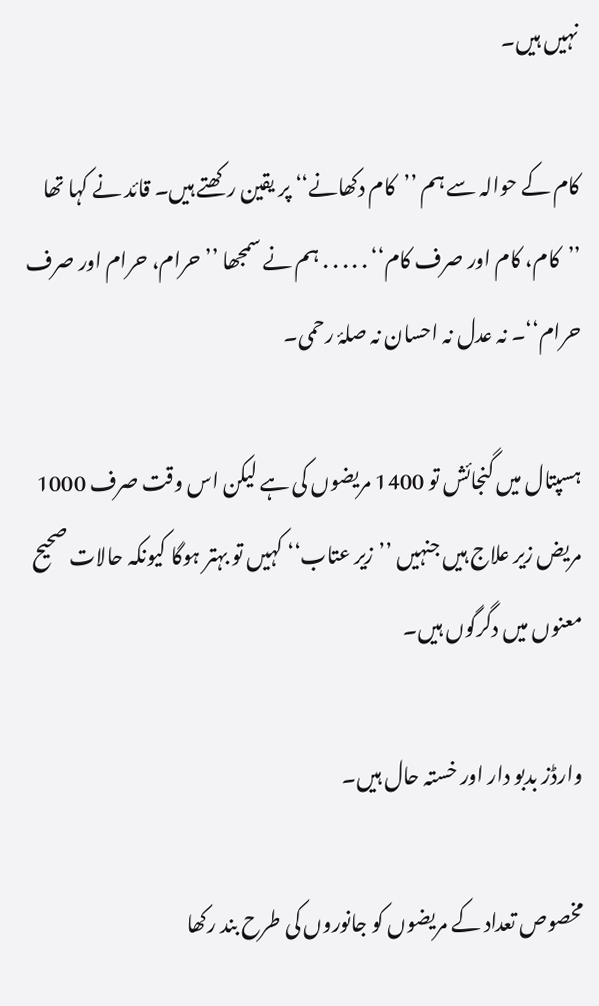نہیں ہیں۔

کام کے حوالہ سے ہم ’’کام دکھانے‘‘ پر یقین رکھتے ہیں۔ قائد نے کہا تھا ’’کام، کام اور صرف کام‘‘ . . . . . ہم نے سمجھا ’’حرام، حرام اور صرف حرام‘‘۔ نہ عدل نہ احسان نہ صلۂ رحمی۔

ہسپتال میں گنجائش تو 1400 مریضوں کی ہے لیکن اس وقت صرف 1000 مریض زیر علاج ہیں جنہیں ’’زیر عتاب‘‘ کہیں تو بہتر ہوگا کیونکہ حالات صحیح معنوں میں دگرگوں ہیں۔

وارڈز بدبو دار اور خستہ حال ہیں۔

مخصوص تعداد کے مریضوں کو جانوروں کی طرح بند رکھا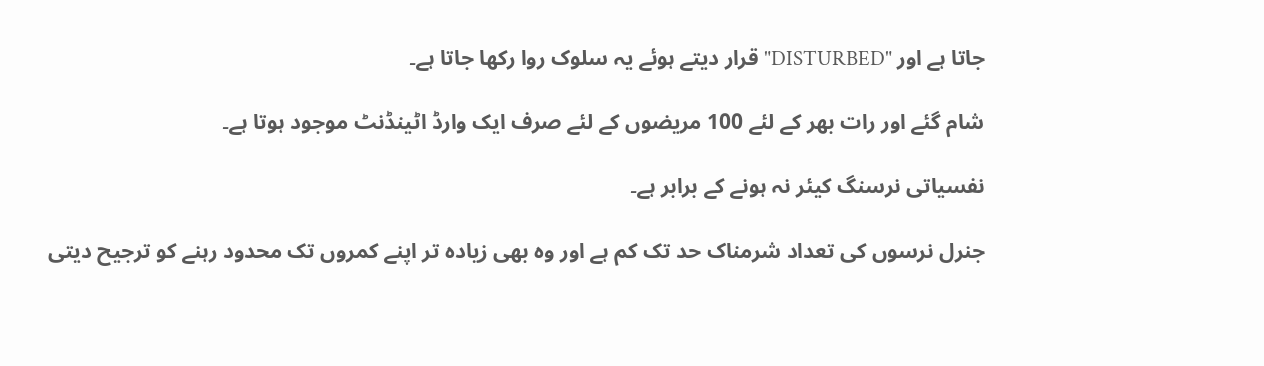جاتا ہے اور "DISTURBED" قرار دیتے ہوئے یہ سلوک روا رکھا جاتا ہے۔

شام گئے اور رات بھر کے لئے 100 مریضوں کے لئے صرف ایک وارڈ اٹینڈنٹ موجود ہوتا ہے۔

نفسیاتی نرسنگ کیئر نہ ہونے کے برابر ہے۔

جنرل نرسوں کی تعداد شرمناک حد تک کم ہے اور وہ بھی زیادہ تر اپنے کمروں تک محدود رہنے کو ترجیح دیتی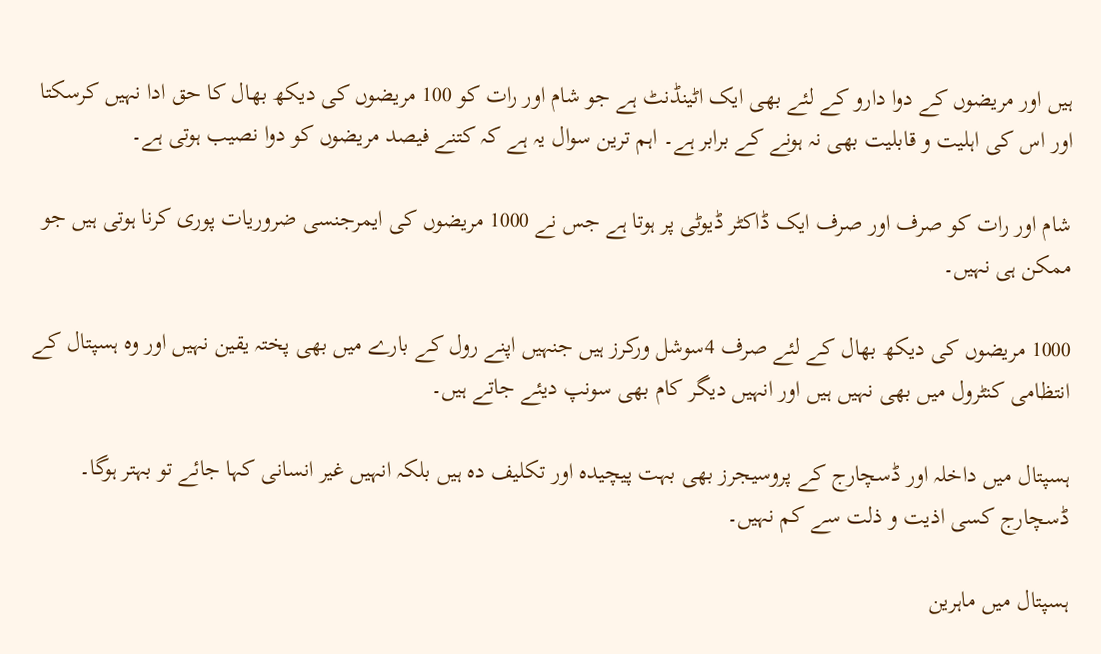ہیں اور مریضوں کے دوا دارو کے لئے بھی ایک اٹینڈنٹ ہے جو شام اور رات کو 100 مریضوں کی دیکھ بھال کا حق ادا نہیں کرسکتا اور اس کی اہلیت و قابلیت بھی نہ ہونے کے برابر ہے۔ اہم ترین سوال یہ ہے کہ کتنے فیصد مریضوں کو دوا نصیب ہوتی ہے۔

شام اور رات کو صرف اور صرف ایک ڈاکٹر ڈیوٹی پر ہوتا ہے جس نے 1000 مریضوں کی ایمرجنسی ضروریات پوری کرنا ہوتی ہیں جو ممکن ہی نہیں۔

1000 مریضوں کی دیکھ بھال کے لئے صرف 4سوشل ورکرز ہیں جنہیں اپنے رول کے بارے میں بھی پختہ یقین نہیں اور وہ ہسپتال کے انتظامی کنٹرول میں بھی نہیں ہیں اور انہیں دیگر کام بھی سونپ دیئے جاتے ہیں۔

ہسپتال میں داخلہ اور ڈسچارج کے پروسیجرز بھی بہت پیچیدہ اور تکلیف دہ ہیں بلکہ انہیں غیر انسانی کہا جائے تو بہتر ہوگا۔ ڈسچارج کسی اذیت و ذلت سے کم نہیں۔

ہسپتال میں ماہرین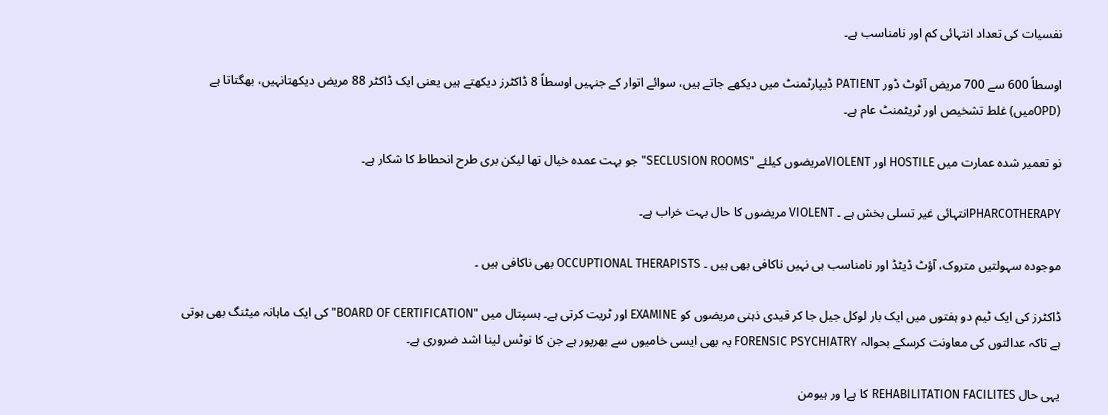نفسیات کی تعداد انتہائی کم اور نامناسب ہے۔

اوسطاً 600 سے 700 مریض آئوٹ ڈور PATIENT ڈیپارٹمنٹ میں دیکھے جاتے ہیں، سوائے اتوار کے جنہیں اوسطاً 8 ڈاکٹرز دیکھتے ہیں یعنی ایک ڈاکٹر 88 مریض دیکھتانہیں، بھگتاتا ہے (OPDمیں) غلط تشخیص اور ٹریٹمنٹ عام ہے۔

نو تعمیر شدہ عمارت میں HOSTILE اور VIOLENTمریضوں کیلئے "SECLUSION ROOMS" جو بہت عمدہ خیال تھا لیکن بری طرح انحطاط کا شکار ہے۔

PHARCOTHERAPYانتہائی غیر تسلی بخش ہے ۔ VIOLENT مریضوں کا حال بہت خراب ہے۔

موجودہ سہولتیں متروک، آؤٹ ڈیٹڈ اور نامناسب ہی نہیں ناکافی بھی ہیں ۔ OCCUPTIONAL THERAPISTS بھی ناکافی ہیں ۔

ڈاکٹرز کی ایک ٹیم دو ہفتوں میں ایک بار لوکل جیل جا کر قیدی ذہنی مریضوں کو EXAMINE اور ٹریت کرتی ہے۔ ہسپتال میں "BOARD OF CERTIFICATION"کی ایک ماہانہ میٹنگ بھی ہوتی ہے تاکہ عدالتوں کی معاونت کرسکے بحوالہ FORENSIC PSYCHIATRY یہ بھی ایسی خامیوں سے بھرپور ہے جن کا نوٹس لینا اشد ضروری ہے۔

یہی حال REHABILITATION FACILITES کا ہےا ور ہیومن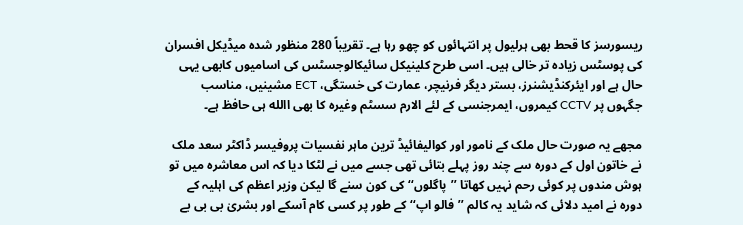ریسورسز کا قحط بھی ہرلیول پر انتہائوں کو چھو رہا ہے۔ تقریباً 280 منظور شدہ میڈیکل افسران کی پوسٹس زیادہ تر خالی ہیں۔ اسی طرح کلینیکل سائیکالوجسٹس کی اسامیوں کابھی یہی حال ہے اور ایئرکنڈیشنرز، بستر دیگر فرنیچر، عمارت کی خستگی، ECT مشینیں، مناسب جگہوں پر CCTV کیمروں، ایمرجنسی کے لئے الارم سسٹم وغیرہ کا بھی االله ہی حافظ ہے۔

مجھے یہ صورت حال ملک کے نامور اور کوالیفائیڈ ترین ماہر نفسیات پروفیسر ڈاکٹر سعد ملک نے خاتون اول کے دورہ سے چند روز پہلے بتائی تھی جسے میں نے لٹکا دیا کہ اس معاشرہ میں تو ہوش مندوں پر کوئی رحم نہیں کھاتا ’’پاگلوں‘‘ کی کون سنے گا لیکن وزیر اعظم کی اہلیہ کے دورہ نے امید دلائی کہ شاید یہ کالم ’’فالو اپ‘‘ کے طور پر کسی کام آسکے اور بشریٰ بی بی بے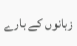زبانوں کے بارے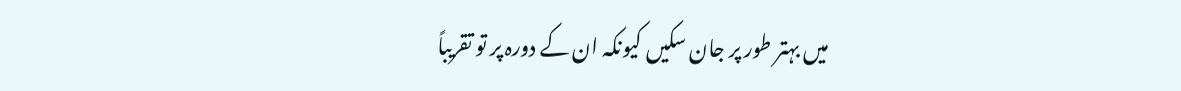میں بہتر طور پر جان سکیں کیونکہ ان کے دورہ پر تو تقریباً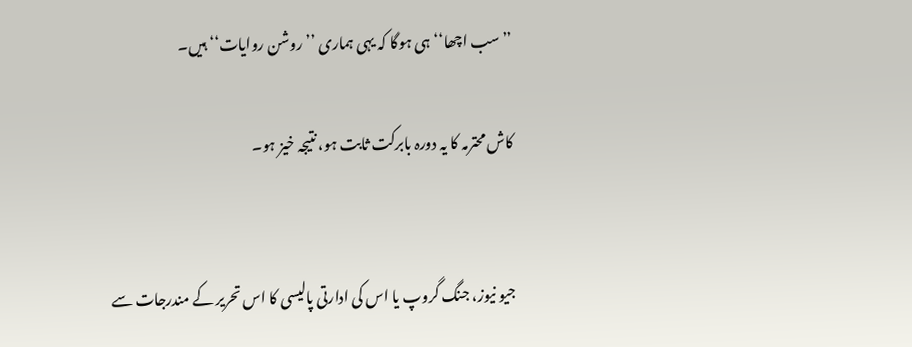’’سب اچھا‘‘ ہی ہوگا کہ یہی ہماری ’’روشن روایات‘‘ ہیں۔

کاش محترمہ کا یہ دورہ بابرکت ثابت ہو، نتیجہ خیز ہو۔


جیو نیوز، جنگ گروپ یا اس کی ادارتی پالیسی کا اس تحریر کے مندرجات سے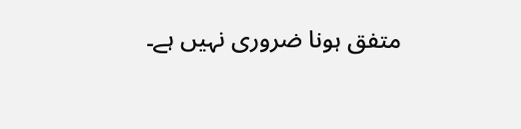متفق ہونا ضروری نہیں ہے۔